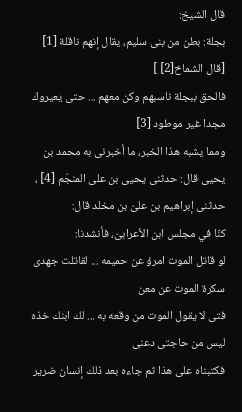قال الشيخ:
بجلة: بطن من بنى سليم، يقال إنهم ناقلة [1] [قال الشماخ[2] ]
فالحق ببجلة ناسبهم وكن معهم ... حتى يعيروك مجدا غير موطود [3]
ومما يشبه هذا الخبر، ما أخبرنى به محمد بن يحيى قال: حدثنى يحيى بن على المنجّم [4] ، حدثنى إبراهيم بن علىّ بن مخلد قال:
كنّا في مجلس ابن الأعرابىّ، فأنشدنا:
لو قاتل الموت امرؤ عن حميمه ... لقاتلت جهدى سكرة الموت عن معن
فتى لا يقول الموت من وقعه به ... لك ابنك خذه ليس من حاجتى دعنى
فكتبناه على هذا ثم جاءه بعد ذلك إنسان ضرير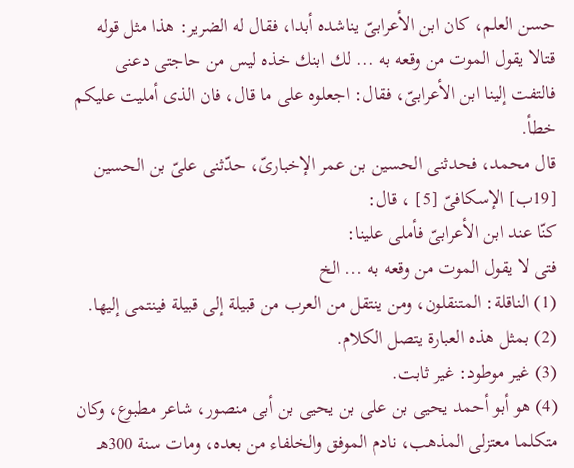حسن العلم، كان ابن الأعرابىّ يناشده أبدا، فقال له الضرير: هذا مثل قوله
قتالا يقول الموت من وقعه به ... لك ابنك خذه ليس من حاجتى دعنى
فالتفت إلينا ابن الأعرابىّ، فقال: اجعلوه على ما قال، فان الذى أمليت عليكم خطأ.
قال محمد، فحدثنى الحسين بن عمر الإخبارىّ، حدّثنى علىّ بن الحسين [19ب] الإسكافىّ [5] ، قال:
كنّا عند ابن الأعرابىّ فأملى علينا:
فتى لا يقول الموت من وقعه به ... الخ
(1) الناقلة: المتنقلون، ومن ينتقل من العرب من قبيلة إلى قبيلة فينتمى إليها.
(2) بمثل هذه العبارة يتصل الكلام.
(3) غير موطود: غير ثابت.
(4) هو أبو أحمد يحيى بن على بن يحيى بن أبى منصور، شاعر مطبوع، وكان متكلما معتزلى المذهب، نادم الموفق والخلفاء من بعده، ومات سنة 300هـ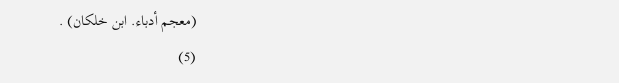(معجم أدباء. ابن خلكان) .
(5)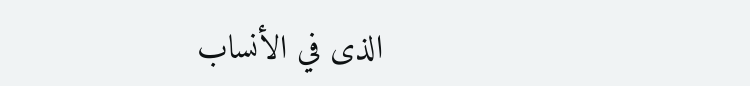الذى في الأنساب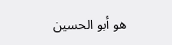هو أبو الحسين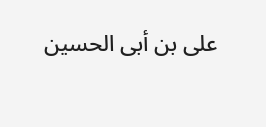على بن أبى الحسين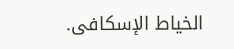الخياط الإسكافى.